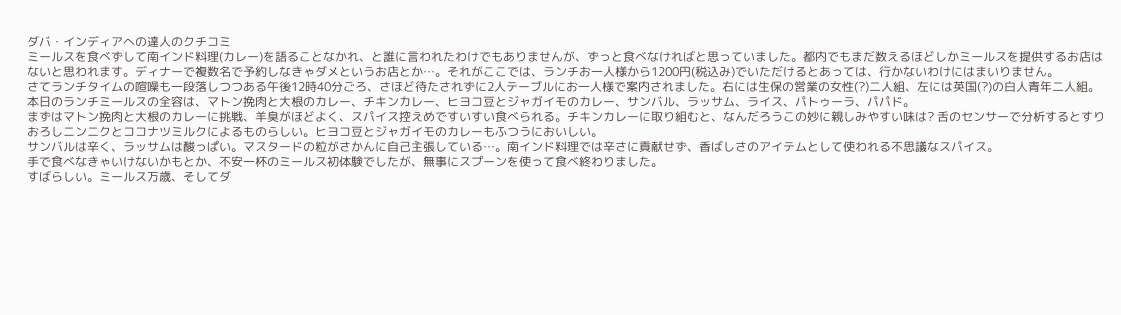ダバ・インディアへの達人のクチコミ
ミールスを食べずして南インド料理(カレー)を語ることなかれ、と誰に言われたわけでもありませんが、ずっと食べなければと思っていました。都内でもまだ数えるほどしかミールスを提供するお店はないと思われます。ディナーで複数名で予約しなきゃダメというお店とか…。それがここでは、ランチお一人様から1200円(税込み)でいただけるとあっては、行かないわけにはまいりません。
さてランチタイムの喧噪も一段落しつつある午後12時40分ごろ、さほど待たされずに2人テーブルにお一人様で案内されました。右には生保の営業の女性(?)二人組、左には英国(?)の白人青年二人組。
本日のランチミールスの全容は、マトン挽肉と大根のカレー、チキンカレー、ヒヨコ豆とジャガイモのカレー、サンバル、ラッサム、ライス、パトゥーラ、パパド。
まずはマトン挽肉と大根のカレーに挑戦、羊臭がほどよく、スパイス控えめですいすい食べられる。チキンカレーに取り組むと、なんだろうこの妙に親しみやすい味は? 舌のセンサーで分析するとすりおろしニンニクとココナツミルクによるものらしい。ヒヨコ豆とジャガイモのカレーもふつうにおいしい。
サンバルは辛く、ラッサムは酸っぱい。マスタードの粒がさかんに自己主張している…。南インド料理では辛さに貢献せず、香ばしさのアイテムとして使われる不思議なスパイス。
手で食べなきゃいけないかもとか、不安一杯のミールス初体験でしたが、無事にスプーンを使って食べ終わりました。
すばらしい。ミールス万歳、そしてダ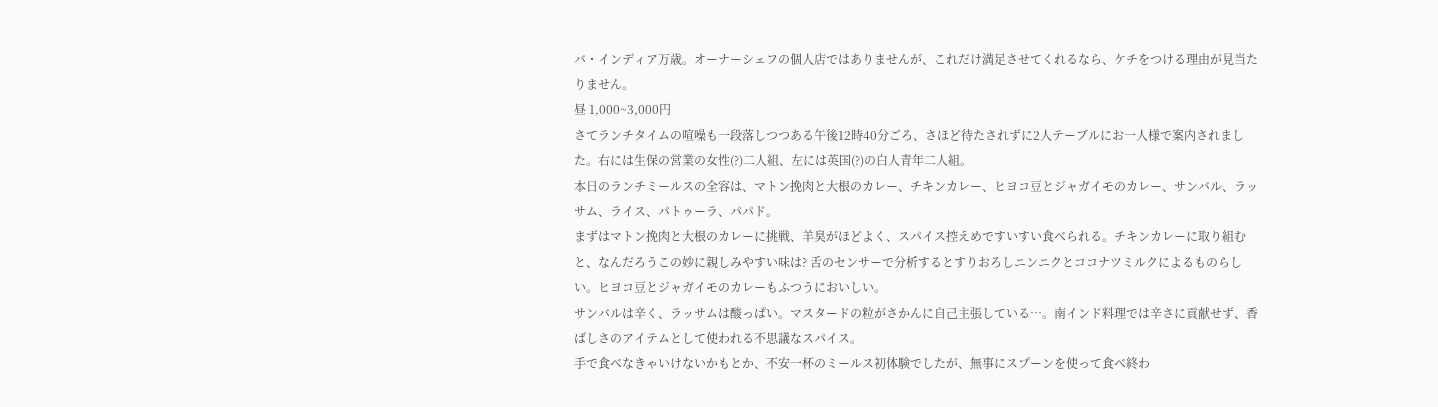バ・インディア万歳。オーナーシェフの個人店ではありませんが、これだけ満足させてくれるなら、ケチをつける理由が見当たりません。
昼 1,000~3,000円
さてランチタイムの喧噪も一段落しつつある午後12時40分ごろ、さほど待たされずに2人テーブルにお一人様で案内されました。右には生保の営業の女性(?)二人組、左には英国(?)の白人青年二人組。
本日のランチミールスの全容は、マトン挽肉と大根のカレー、チキンカレー、ヒヨコ豆とジャガイモのカレー、サンバル、ラッサム、ライス、パトゥーラ、パパド。
まずはマトン挽肉と大根のカレーに挑戦、羊臭がほどよく、スパイス控えめですいすい食べられる。チキンカレーに取り組むと、なんだろうこの妙に親しみやすい味は? 舌のセンサーで分析するとすりおろしニンニクとココナツミルクによるものらしい。ヒヨコ豆とジャガイモのカレーもふつうにおいしい。
サンバルは辛く、ラッサムは酸っぱい。マスタードの粒がさかんに自己主張している…。南インド料理では辛さに貢献せず、香ばしさのアイテムとして使われる不思議なスパイス。
手で食べなきゃいけないかもとか、不安一杯のミールス初体験でしたが、無事にスプーンを使って食べ終わ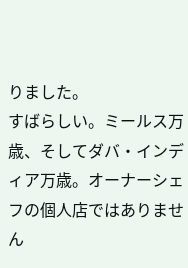りました。
すばらしい。ミールス万歳、そしてダバ・インディア万歳。オーナーシェフの個人店ではありません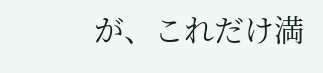が、これだけ満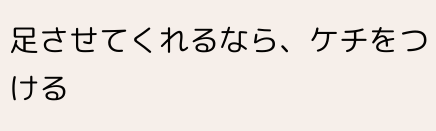足させてくれるなら、ケチをつける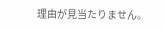理由が見当たりません。